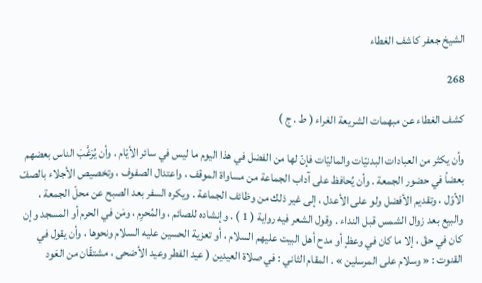الشيخ جعفر كاشف الغطاء

268

كشف الغطاء عن مبهمات الشريعة الغراء ( ط . ج )

وأن يكثر من العبادات البدنيّات والماليّات فإنّ لها من الفضل في هذا اليوم ما ليس في سائر الأيّام . وأن يُرَغَّبَ الناس بعضهم بعضاً في حضور الجمعة . وأن يُحافظ على آداب الجماعة من مساواة الموقف ، واعتدال الصفوف ، وتخصيص الأجلاء بالصفّ الأوّل ، وتقديم الأفضل ولو على الأعدل ، إلى غير ذلك من وظائف الجماعة . ويكره السفر بعد الصبح عن محلّ الجمعة ، والبيع بعد زوال الشمس قبل النداء . وقول الشعر فيه رواية ( 1 ) . وإنشاده للصائم ، والمُحرِم ، ومَن في الحرم أو المسجد وإن كان في حقّ ، إلا ما كان في وعظٍ أو مدح أهل البيت عليهم السلام ، أو تعزية الحسين عليه السلام ونحوها ، وأن يقول في القنوت : « وسلام على المرسلين » . المقام الثاني : في صلاة العيدين ( عيد الفطر وعيد الأضحى ، مشتقّان من العَود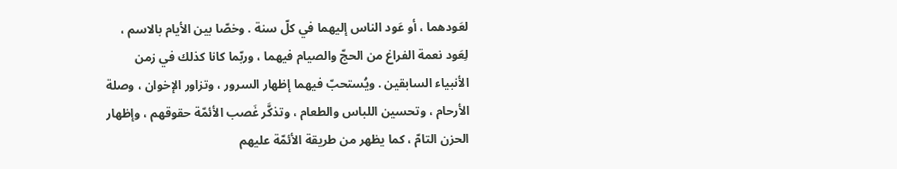لعَودهما ، أو عَود الناس إليهما في كلّ سنة . وخصّا بين الأيام بالاسم ، لِعَود نعمة الفراغ من الحجّ والصيام فيهما ، وربّما كانا كذلك في زمن الأنبياء السابقين . ويُستحبّ فيهما إظهار السرور ، وتزاور الإخوان ، وصلة الأرحام ، وتحسين اللباس والطعام ، وتذكَّر غَصب الأئمّة حقوقهم ، وإظهار الحزن التامّ ، كما يظهر من طريقة الأئمّة عليهم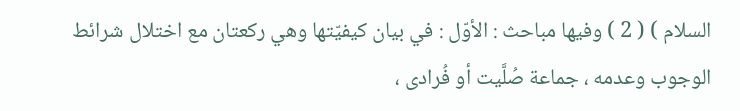السلام ) ( 2 ) وفيها مباحث : الأوّل : في بيان كيفيّتها وهي ركعتان مع اختلال شرائط الوجوب وعدمه ، جماعة صُلَّيت أو فُرادى ،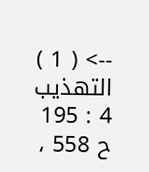--> ( 1 ) التهذيب 4 : 195 ح 558 ،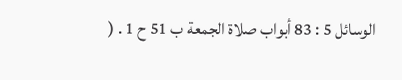الوسائل 5 : 83 أبواب صلاة الجمعة ب 51 ح 1 . (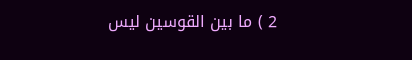2 ) ما بين القوسين ليس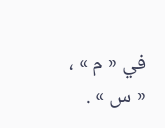في « م » ، « س » .